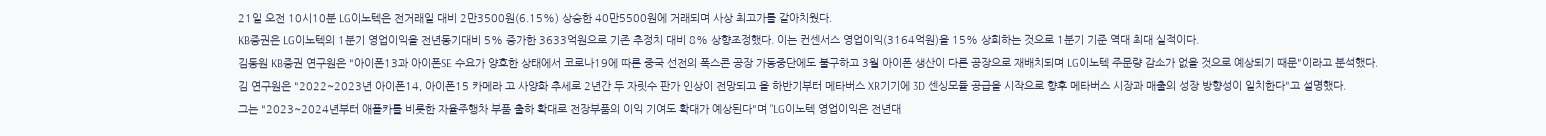21일 오전 10시10분 LG이노텍은 전거래일 대비 2만3500원(6.15%) 상승한 40만5500원에 거래되며 사상 최고가를 갈아치웠다.
KB증권은 LG이노텍의 1분기 영업이익을 전년동기대비 5% 증가한 3633억원으로 기존 추정치 대비 8% 상향조정했다. 이는 컨센서스 영업이익(3164억원)을 15% 상회하는 것으로 1분기 기준 역대 최대 실적이다.
김동원 KB증권 연구원은 "아이폰13과 아이폰SE 수요가 양호한 상태에서 코로나19에 따른 중국 선전의 폭스콘 공장 가동중단에도 불구하고 3월 아이폰 생산이 다른 공장으로 재배치되며 LG이노텍 주문량 감소가 없을 것으로 예상되기 때문"이라고 분석했다.
김 연구원은 "2022~2023년 아이폰14, 아이폰15 카메라 고 사양화 추세로 2년간 두 자릿수 판가 인상이 전망되고 올 하반기부터 메타버스 XR기기에 3D 센싱모듈 공급을 시작으로 향후 메타버스 시장과 매출의 성장 방향성이 일치한다"고 설명했다.
그는 "2023~2024년부터 애플카를 비롯한 자율주행차 부품 출하 확대로 전장부품의 이익 기여도 확대가 예상된다"며 "LG이노텍 영업이익은 전년대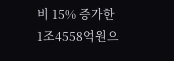비 15% 증가한 1조4558억원으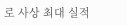로 사상 최대 실적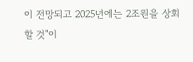이 전망되고 2025년에는 2조원을 상회할 것"이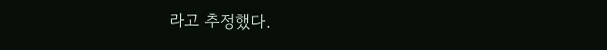라고 추정했다.